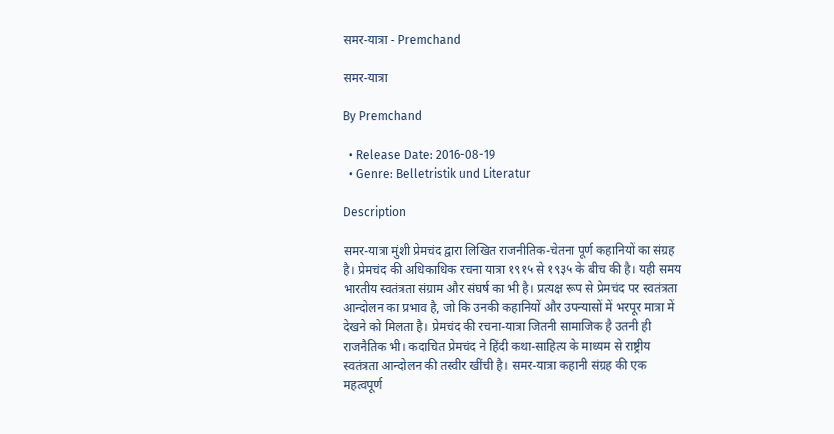समर-यात्रा - Premchand

समर-यात्रा

By Premchand

  • Release Date: 2016-08-19
  • Genre: Belletristik und Literatur

Description

समर-यात्रा मुंशी प्रेमचंद द्वारा लिखित राजनीतिक-चेतना पूर्ण कहानियों का संग्रह है। प्रेमचंद की अधिकाधिक रचना यात्रा १९१५ से १९३५ के बीच की है। यही समय भारतीय स्वतंत्रता संग्राम और संघर्ष का भी है। प्रत्यक्ष रूप से प्रेमचंद पर स्वतंत्रता आन्दोलन का प्रभाव है, जो कि उनकी कहानियों और उपन्यासों में भरपूर मात्रा में देखने को मिलता है। प्रेमचंद की रचना-यात्रा जितनी सामाजिक है उतनी ही राजनैतिक भी। कदाचित प्रेमचंद ने हिंदी कथा-साहित्य के माध्यम से राष्ट्रीय स्वतंत्रता आन्दोलन की तस्वीर खींची है। समर-यात्रा कहानी संग्रह की एक महत्वपूर्ण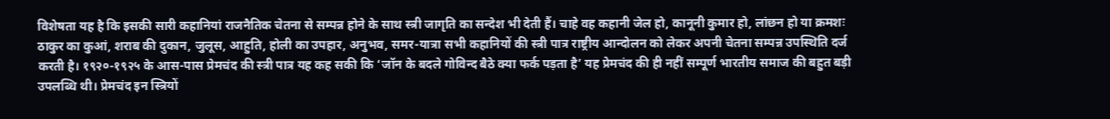विशेषता यह है कि इसकी सारी कहानियां राजनैतिक चेतना से सम्पन्न होने के साथ स्त्री जागृति का सन्देश भी देती हैं। चाहे वह कहानी जेल हो, कानूनी कुमार हो, लांछन हो या क्रमशः ठाकुर का कुआं, शराब की दुकान, जुलूस, आहुति, होली का उपहार, अनुभव, समर-यात्रा सभी कहानियों की स्त्री पात्र राष्ट्रीय आन्दोलन को लेकर अपनी चेतना सम्पन्न उपस्थिति दर्ज करती है। १९२०-१९२५ के आस-पास प्रेमचंद की स्त्री पात्र यह कह सकी कि ‘जॉन के बदले गोविन्द बैठे क्या फर्क पड़ता है’ यह प्रेमचंद की ही नहीं सम्पूर्ण भारतीय समाज की बहुत बड़ी उपलब्धि थी। प्रेमचंद इन स्त्रियों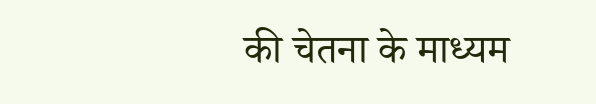की चेतना के माध्यम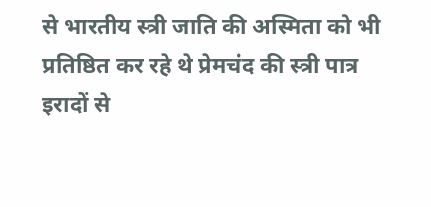से भारतीय स्त्री जाति की अस्मिता को भी प्रतिष्ठित कर रहे थे प्रेमचंद की स्त्री पात्र इरादों से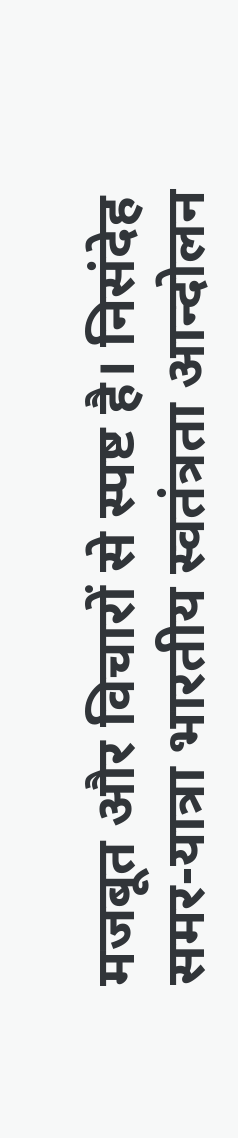मजबूत और विचारों से स्पष्ट है। निसंदेह समर-यात्रा भारतीय स्वतंत्रता आन्दोलन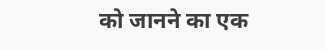को जानने का एक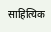साहित्यिक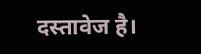दस्तावेज है।